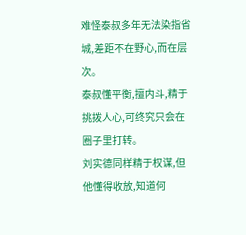难怪泰叔多年无法染指省城,差距不在野心,而在层次。
泰叔懂平衡,擅内斗,精于挑拨人心,可终究只会在圈子里打转。
刘实德同样精于权谋,但他懂得收放,知道何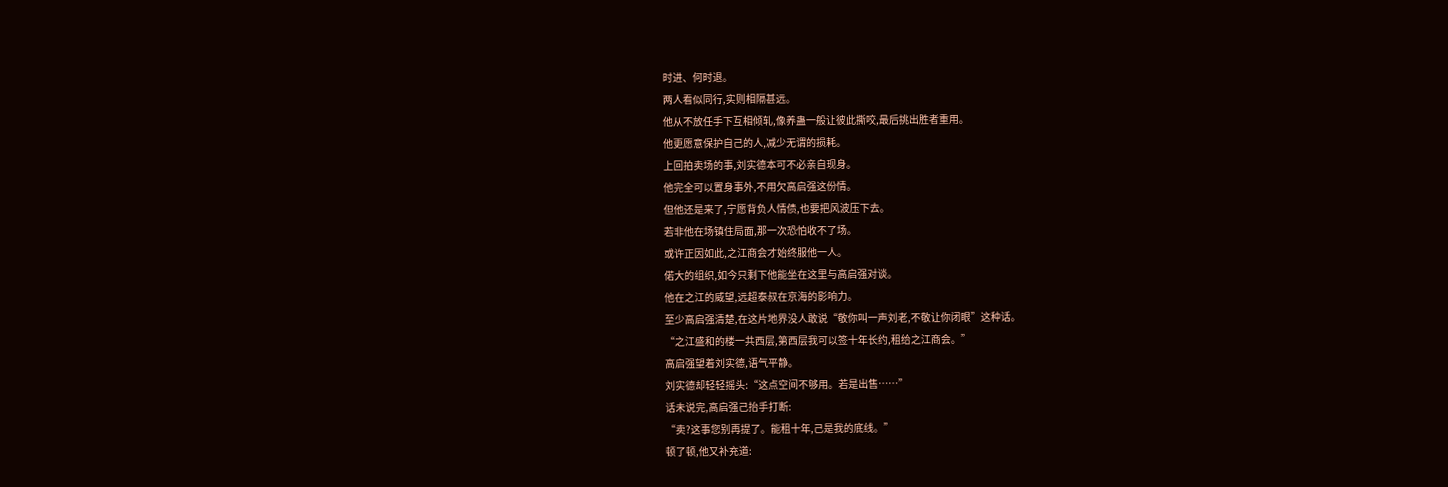时进、何时退。
两人看似同行,实则相隔甚远。
他从不放任手下互相倾轧,像养蛊一般让彼此撕咬,最后挑出胜者重用。
他更愿意保护自己的人,减少无谓的损耗。
上回拍卖场的事,刘实德本可不必亲自现身。
他完全可以置身事外,不用欠高启强这份情。
但他还是来了,宁愿背负人情债,也要把风波压下去。
若非他在场镇住局面,那一次恐怕收不了场。
或许正因如此,之江商会才始终服他一人。
偌大的组织,如今只剩下他能坐在这里与高启强对谈。
他在之江的威望,远超泰叔在京海的影响力。
至少高启强清楚,在这片地界没人敢说“敬你叫一声刘老,不敬让你闭眼”这种话。
“之江盛和的楼一共西层,第西层我可以签十年长约,租给之江商会。”
高启强望着刘实德,语气平静。
刘实德却轻轻摇头:“这点空间不够用。若是出售……”
话未说完,高启强己抬手打断:
“卖?这事您别再提了。能租十年,己是我的底线。”
顿了顿,他又补充道: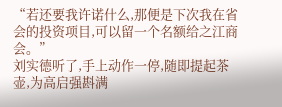“若还要我许诺什么,那便是下次我在省会的投资项目,可以留一个名额给之江商会。”
刘实德听了,手上动作一停,随即提起茶壶,为高启强斟满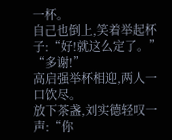一杯。
自己也倒上,笑着举起杯子:“好!就这么定了。”
“多谢!”
高启强举杯相迎,两人一口饮尽。
放下茶盏,刘实德轻叹一声:“你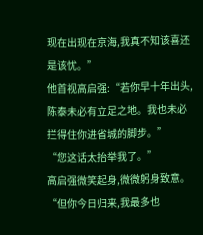现在出现在京海,我真不知该喜还是该忧。”
他首视高启强:“若你早十年出头,陈泰未必有立足之地。我也未必拦得住你进省城的脚步。”
“您这话太抬举我了。”
高启强微笑起身,微微躬身致意。
“但你今日归来,我最多也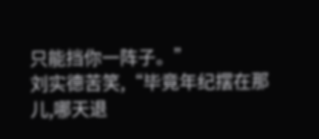只能挡你一阵子。”
刘实德苦笑,“毕竟年纪摆在那儿,哪天退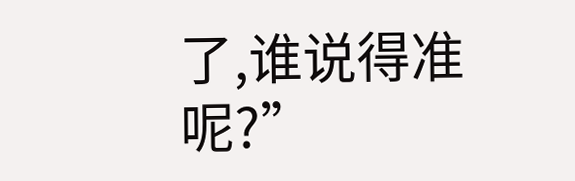了,谁说得准呢?”